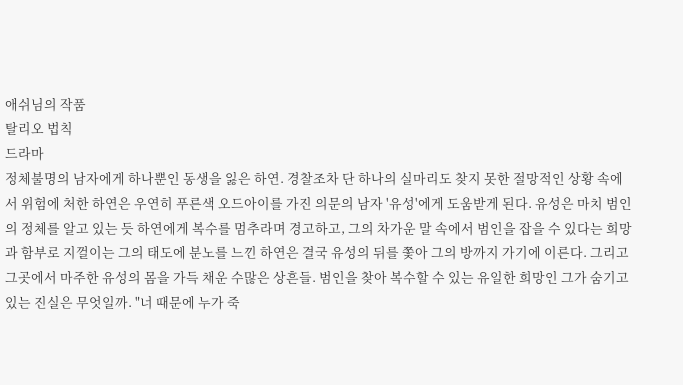애쉬님의 작품
탈리오 법칙
드라마
정체불명의 남자에게 하나뿐인 동생을 잃은 하연. 경찰조차 단 하나의 실마리도 찾지 못한 절망적인 상황 속에서 위험에 처한 하연은 우연히 푸른색 오드아이를 가진 의문의 남자 '유성'에게 도움받게 된다. 유성은 마치 범인의 정체를 알고 있는 듯 하연에게 복수를 멈추라며 경고하고, 그의 차가운 말 속에서 범인을 잡을 수 있다는 희망과 함부로 지껄이는 그의 태도에 분노를 느낀 하연은 결국 유성의 뒤를 쫓아 그의 방까지 가기에 이른다. 그리고 그곳에서 마주한 유성의 몸을 가득 채운 수많은 상흔들. 범인을 찾아 복수할 수 있는 유일한 희망인 그가 숨기고 있는 진실은 무엇일까. "너 때문에 누가 죽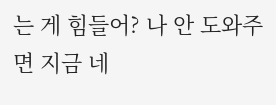는 게 힘들어? 나 안 도와주면 지금 네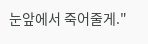눈앞에서 죽어줄게."